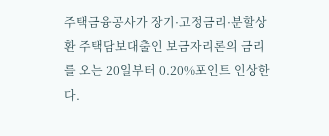주택금융공사가 장기·고정금리·분할상환 주택담보대출인 보금자리론의 금리를 오는 20일부터 0.20%포인트 인상한다.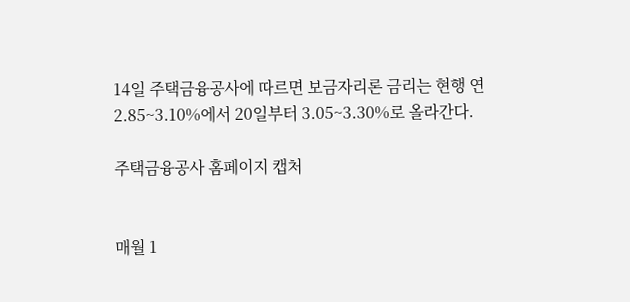14일 주택금융공사에 따르면 보금자리론 금리는 현행 연 2.85~3.10%에서 20일부터 3.05~3.30%로 올라간다.

주택금융공사 홈페이지 캡처


매월 1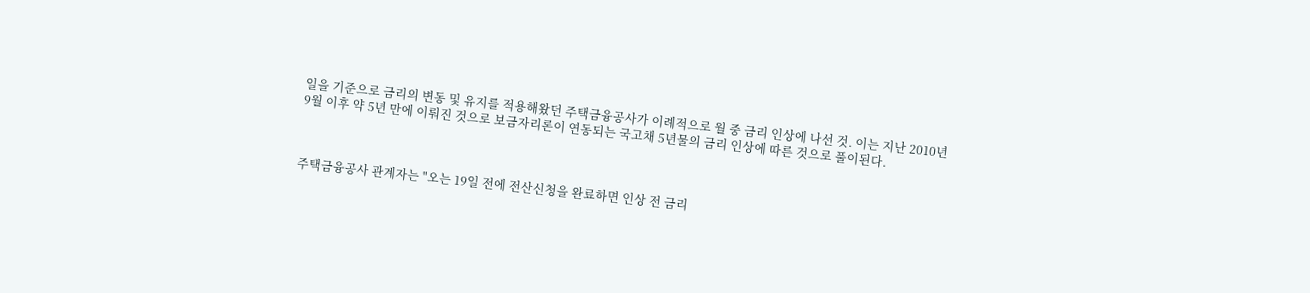일을 기준으로 금리의 변동 및 유지를 적용해왔던 주택금융공사가 이례적으로 월 중 금리 인상에 나선 것. 이는 지난 2010년 9월 이후 약 5년 만에 이뤄진 것으로 보금자리론이 연동되는 국고채 5년물의 금리 인상에 따른 것으로 풀이된다.



주택금융공사 관계자는 "오는 19일 전에 전산신청을 완료하면 인상 전 금리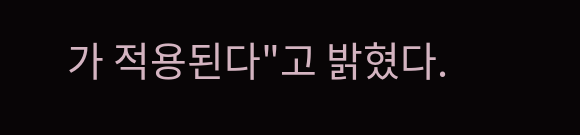가 적용된다"고 밝혔다.